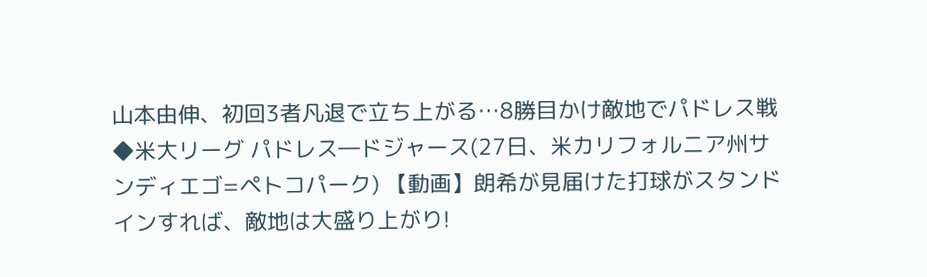山本由伸、初回3者凡退で立ち上がる…8勝目かけ敵地でパドレス戦
◆米大リーグ パドレス―ドジャース(27日、米カリフォルニア州サンディエゴ=ペトコパーク) 【動画】朗希が見届けた打球がスタンドインすれば、敵地は大盛り上がり!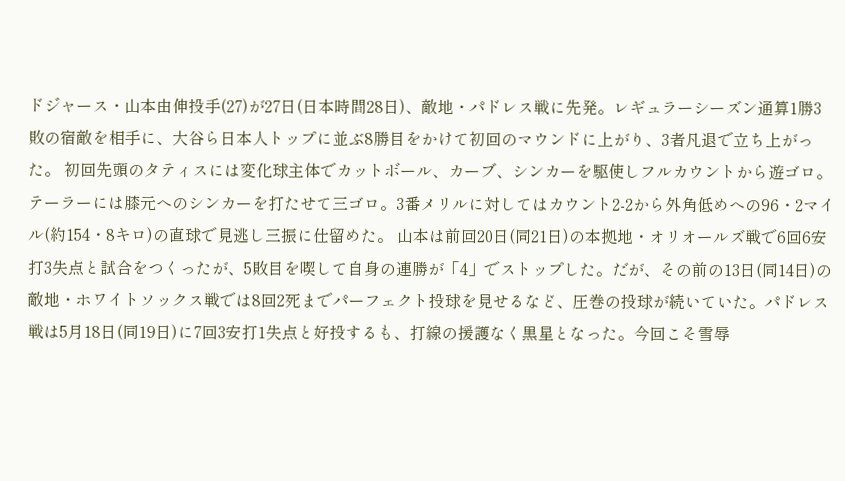ドジャース・山本由伸投手(27)が27日(日本時間28日)、敵地・パドレス戦に先発。レギュラーシーズン通算1勝3敗の宿敵を相手に、大谷ら日本人トップに並ぶ8勝目をかけて初回のマウンドに上がり、3者凡退で立ち上がった。 初回先頭のタティスには変化球主体でカットボール、カーブ、シンカーを駆使しフルカウントから遊ゴロ。テーラーには膝元へのシンカーを打たせて三ゴロ。3番メリルに対してはカウント2-2から外角低めへの96・2マイル(約154・8キロ)の直球で見逃し三振に仕留めた。 山本は前回20日(同21日)の本拠地・オリオールズ戦で6回6安打3失点と試合をつくったが、5敗目を喫して自身の連勝が「4」でストップした。だが、その前の13日(同14日)の敵地・ホワイトソックス戦では8回2死までパーフェクト投球を見せるなど、圧巻の投球が続いていた。パドレス戦は5月18日(同19日)に7回3安打1失点と好投するも、打線の援護なく黒星となった。今回こそ雪辱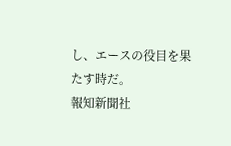し、エースの役目を果たす時だ。
報知新聞社